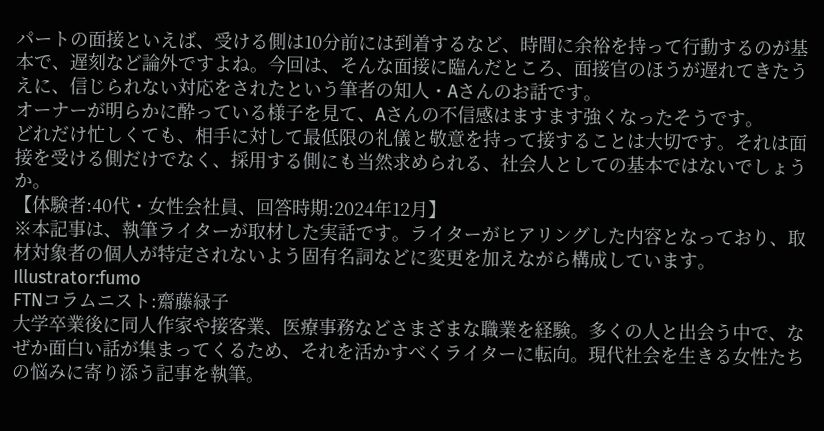パートの面接といえば、受ける側は10分前には到着するなど、時間に余裕を持って行動するのが基本で、遅刻など論外ですよね。今回は、そんな面接に臨んだところ、面接官のほうが遅れてきたうえに、信じられない対応をされたという筆者の知人・Aさんのお話です。
オーナーが明らかに酔っている様子を見て、Aさんの不信感はますます強くなったそうです。
どれだけ忙しくても、相手に対して最低限の礼儀と敬意を持って接することは大切です。それは面接を受ける側だけでなく、採用する側にも当然求められる、社会人としての基本ではないでしょうか。
【体験者:40代・女性会社員、回答時期:2024年12月】
※本記事は、執筆ライターが取材した実話です。ライターがヒアリングした内容となっており、取材対象者の個人が特定されないよう固有名詞などに変更を加えながら構成しています。
Illustrator:fumo
FTNコラムニスト:齋藤緑子
大学卒業後に同人作家や接客業、医療事務などさまざまな職業を経験。多くの人と出会う中で、なぜか面白い話が集まってくるため、それを活かすべくライターに転向。現代社会を生きる女性たちの悩みに寄り添う記事を執筆。